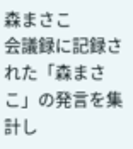森まさこ
会議録に記録された「森まさこ」の発言を集計し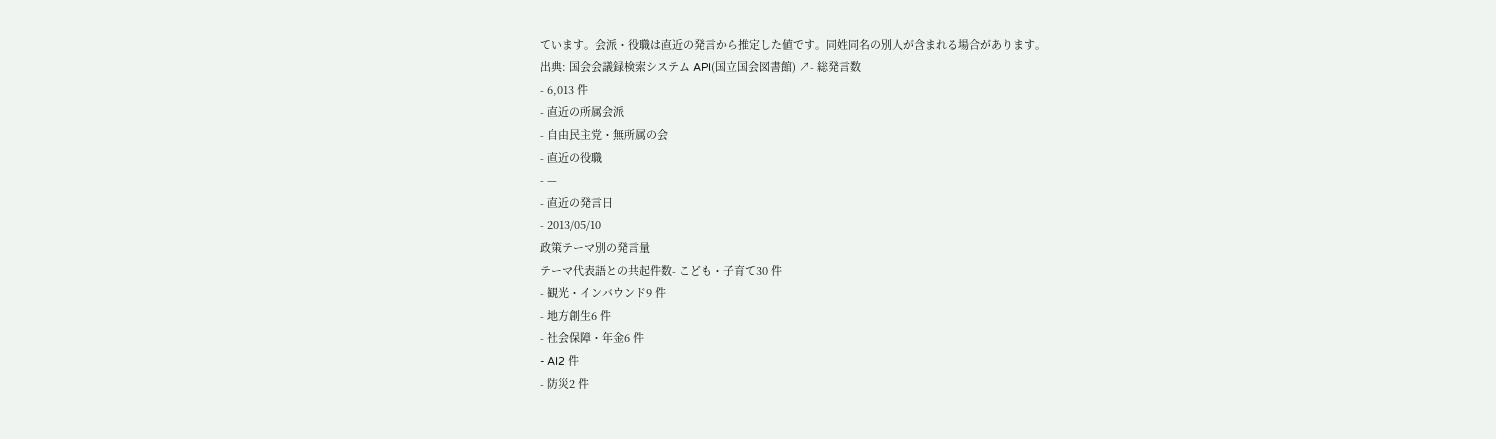ています。会派・役職は直近の発言から推定した値です。同姓同名の別人が含まれる場合があります。
出典: 国会会議録検索システム API(国立国会図書館) ↗- 総発言数
- 6,013 件
- 直近の所属会派
- 自由民主党・無所属の会
- 直近の役職
- —
- 直近の発言日
- 2013/05/10
政策テーマ別の発言量
テーマ代表語との共起件数- こども・子育て30 件
- 観光・インバウンド9 件
- 地方創生6 件
- 社会保障・年金6 件
- AI2 件
- 防災2 件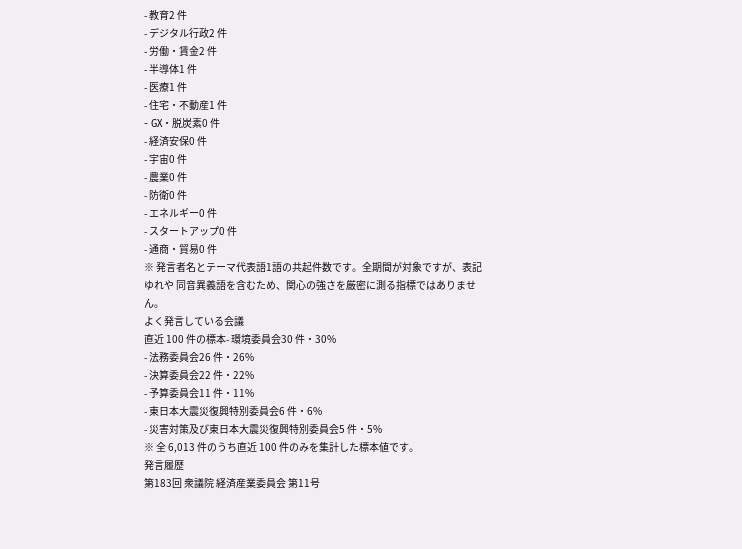- 教育2 件
- デジタル行政2 件
- 労働・賃金2 件
- 半導体1 件
- 医療1 件
- 住宅・不動産1 件
- GX・脱炭素0 件
- 経済安保0 件
- 宇宙0 件
- 農業0 件
- 防衛0 件
- エネルギー0 件
- スタートアップ0 件
- 通商・貿易0 件
※ 発言者名とテーマ代表語1語の共起件数です。全期間が対象ですが、表記ゆれや 同音異義語を含むため、関心の強さを厳密に測る指標ではありません。
よく発言している会議
直近 100 件の標本- 環境委員会30 件・30%
- 法務委員会26 件・26%
- 決算委員会22 件・22%
- 予算委員会11 件・11%
- 東日本大震災復興特別委員会6 件・6%
- 災害対策及び東日本大震災復興特別委員会5 件・5%
※ 全 6,013 件のうち直近 100 件のみを集計した標本値です。
発言履歴
第183回 衆議院 経済産業委員会 第11号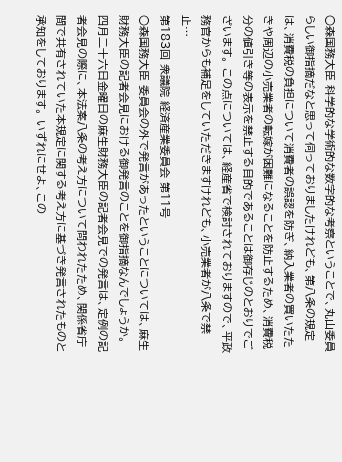○森国務大臣 科学的な学術的な数字的な考察ということで、丸山委員らしい御指摘だなと思って伺っておりましたけれども、第八条の規定は、消費税の負担について消費者の誤認を防ぎ、納入業者の買いたたきや周辺の小売業者の転嫁が困難になることを防止するため、消費税分の値引き等の表示を禁止する目的であることは御存じのとおりでございます。 この点については、経産省で検討されておりますので、平政務官からも補足をしていただきますけれども、小売業者が八条で禁止…
第183回 衆議院 経済産業委員会 第11号
○森国務大臣 委員会の外で発言があったということについては、麻生財務大臣の記者会見における御発言のことを御指摘なんでしょうか。 四月二十六日金曜日の麻生財務大臣の記者会見での発言は、定例の記者会見の際に、本法案八条の考え方について問われたため、関係省庁間で共有されていた本規定に関する考え方に基づき発言されたものと承知をしております。 いずれにせよ、この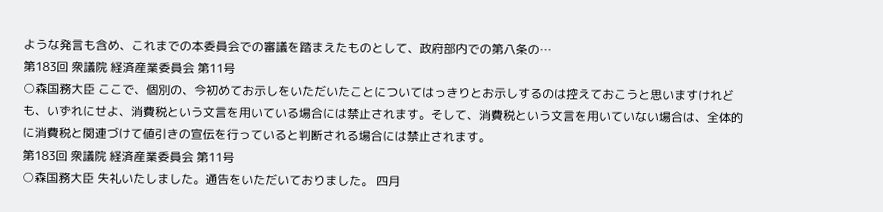ような発言も含め、これまでの本委員会での審議を踏まえたものとして、政府部内での第八条の…
第183回 衆議院 経済産業委員会 第11号
○森国務大臣 ここで、個別の、今初めてお示しをいただいたことについてはっきりとお示しするのは控えておこうと思いますけれども、いずれにせよ、消費税という文言を用いている場合には禁止されます。そして、消費税という文言を用いていない場合は、全体的に消費税と関連づけて値引きの宣伝を行っていると判断される場合には禁止されます。
第183回 衆議院 経済産業委員会 第11号
○森国務大臣 失礼いたしました。通告をいただいておりました。 四月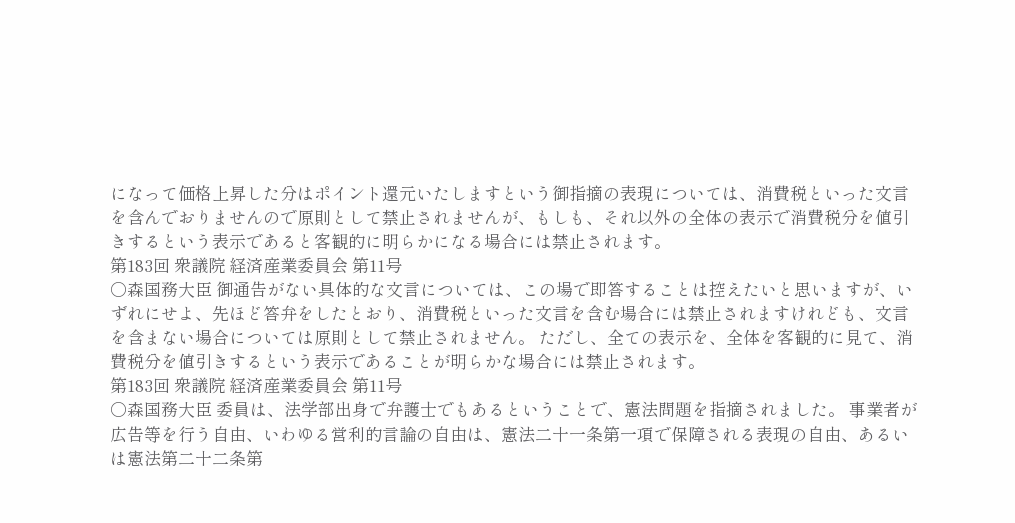になって価格上昇した分はポイント還元いたしますという御指摘の表現については、消費税といった文言を含んでおりませんので原則として禁止されませんが、もしも、それ以外の全体の表示で消費税分を値引きするという表示であると客観的に明らかになる場合には禁止されます。
第183回 衆議院 経済産業委員会 第11号
○森国務大臣 御通告がない具体的な文言については、この場で即答することは控えたいと思いますが、いずれにせよ、先ほど答弁をしたとおり、消費税といった文言を含む場合には禁止されますけれども、文言を含まない場合については原則として禁止されません。 ただし、全ての表示を、全体を客観的に見て、消費税分を値引きするという表示であることが明らかな場合には禁止されます。
第183回 衆議院 経済産業委員会 第11号
○森国務大臣 委員は、法学部出身で弁護士でもあるということで、憲法問題を指摘されました。 事業者が広告等を行う自由、いわゆる営利的言論の自由は、憲法二十一条第一項で保障される表現の自由、あるいは憲法第二十二条第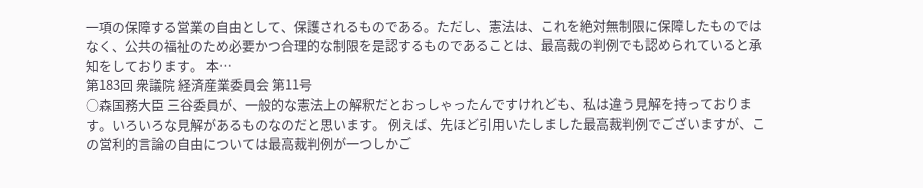一項の保障する営業の自由として、保護されるものである。ただし、憲法は、これを絶対無制限に保障したものではなく、公共の福祉のため必要かつ合理的な制限を是認するものであることは、最高裁の判例でも認められていると承知をしております。 本…
第183回 衆議院 経済産業委員会 第11号
○森国務大臣 三谷委員が、一般的な憲法上の解釈だとおっしゃったんですけれども、私は違う見解を持っております。いろいろな見解があるものなのだと思います。 例えば、先ほど引用いたしました最高裁判例でございますが、この営利的言論の自由については最高裁判例が一つしかご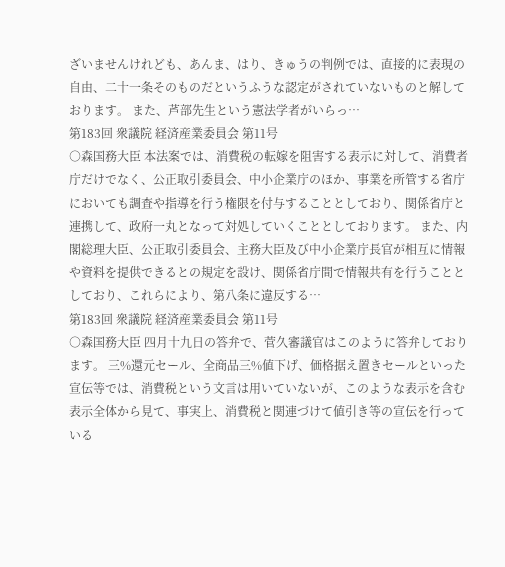ざいませんけれども、あんま、はり、きゅうの判例では、直接的に表現の自由、二十一条そのものだというふうな認定がされていないものと解しております。 また、芦部先生という憲法学者がいらっ…
第183回 衆議院 経済産業委員会 第11号
○森国務大臣 本法案では、消費税の転嫁を阻害する表示に対して、消費者庁だけでなく、公正取引委員会、中小企業庁のほか、事業を所管する省庁においても調査や指導を行う権限を付与することとしており、関係省庁と連携して、政府一丸となって対処していくこととしております。 また、内閣総理大臣、公正取引委員会、主務大臣及び中小企業庁長官が相互に情報や資料を提供できるとの規定を設け、関係省庁間で情報共有を行うこととしており、これらにより、第八条に違反する…
第183回 衆議院 経済産業委員会 第11号
○森国務大臣 四月十九日の答弁で、菅久審議官はこのように答弁しております。 三%還元セール、全商品三%値下げ、価格据え置きセールといった宣伝等では、消費税という文言は用いていないが、このような表示を含む表示全体から見て、事実上、消費税と関連づけて値引き等の宣伝を行っている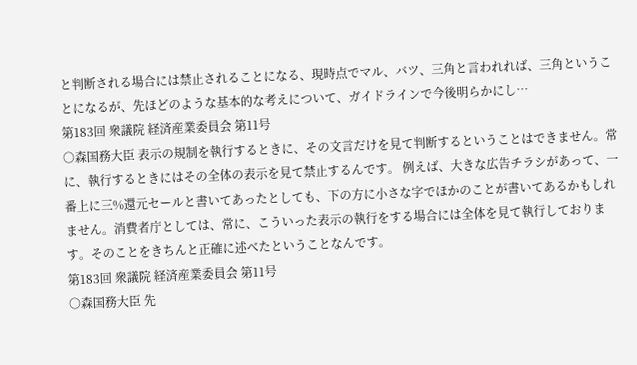と判断される場合には禁止されることになる、現時点でマル、バツ、三角と言われれば、三角ということになるが、先ほどのような基本的な考えについて、ガイドラインで今後明らかにし…
第183回 衆議院 経済産業委員会 第11号
○森国務大臣 表示の規制を執行するときに、その文言だけを見て判断するということはできません。常に、執行するときにはその全体の表示を見て禁止するんです。 例えば、大きな広告チラシがあって、一番上に三%還元セールと書いてあったとしても、下の方に小さな字でほかのことが書いてあるかもしれません。消費者庁としては、常に、こういった表示の執行をする場合には全体を見て執行しております。そのことをきちんと正確に述べたということなんです。
第183回 衆議院 経済産業委員会 第11号
○森国務大臣 先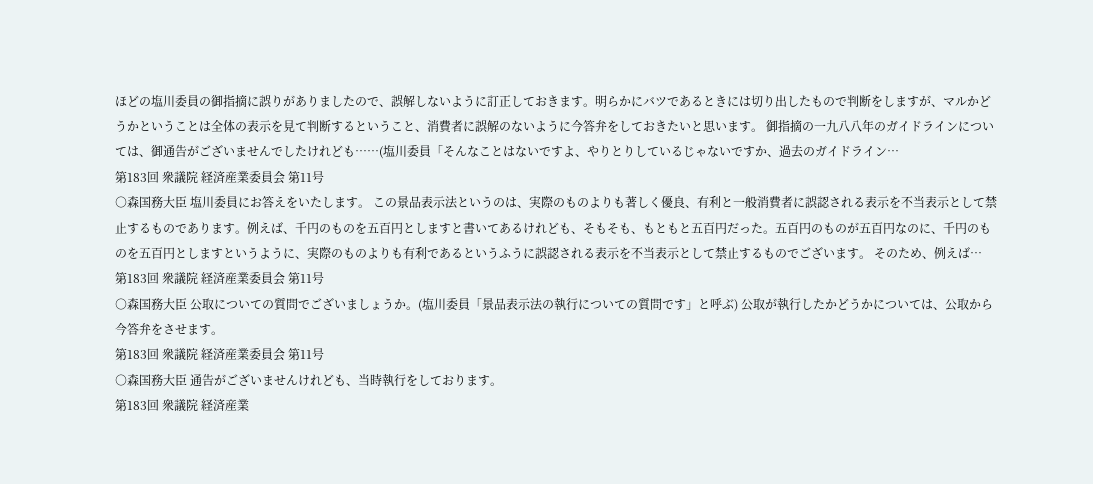ほどの塩川委員の御指摘に誤りがありましたので、誤解しないように訂正しておきます。明らかにバツであるときには切り出したもので判断をしますが、マルかどうかということは全体の表示を見て判断するということ、消費者に誤解のないように今答弁をしておきたいと思います。 御指摘の一九八八年のガイドラインについては、御通告がございませんでしたけれども……(塩川委員「そんなことはないですよ、やりとりしているじゃないですか、過去のガイドライン…
第183回 衆議院 経済産業委員会 第11号
○森国務大臣 塩川委員にお答えをいたします。 この景品表示法というのは、実際のものよりも著しく優良、有利と一般消費者に誤認される表示を不当表示として禁止するものであります。例えば、千円のものを五百円としますと書いてあるけれども、そもそも、もともと五百円だった。五百円のものが五百円なのに、千円のものを五百円としますというように、実際のものよりも有利であるというふうに誤認される表示を不当表示として禁止するものでございます。 そのため、例えば…
第183回 衆議院 経済産業委員会 第11号
○森国務大臣 公取についての質問でございましょうか。(塩川委員「景品表示法の執行についての質問です」と呼ぶ) 公取が執行したかどうかについては、公取から今答弁をさせます。
第183回 衆議院 経済産業委員会 第11号
○森国務大臣 通告がございませんけれども、当時執行をしております。
第183回 衆議院 経済産業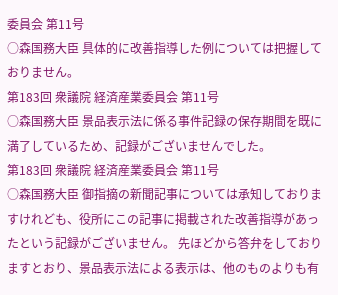委員会 第11号
○森国務大臣 具体的に改善指導した例については把握しておりません。
第183回 衆議院 経済産業委員会 第11号
○森国務大臣 景品表示法に係る事件記録の保存期間を既に満了しているため、記録がございませんでした。
第183回 衆議院 経済産業委員会 第11号
○森国務大臣 御指摘の新聞記事については承知しておりますけれども、役所にこの記事に掲載された改善指導があったという記録がございません。 先ほどから答弁をしておりますとおり、景品表示法による表示は、他のものよりも有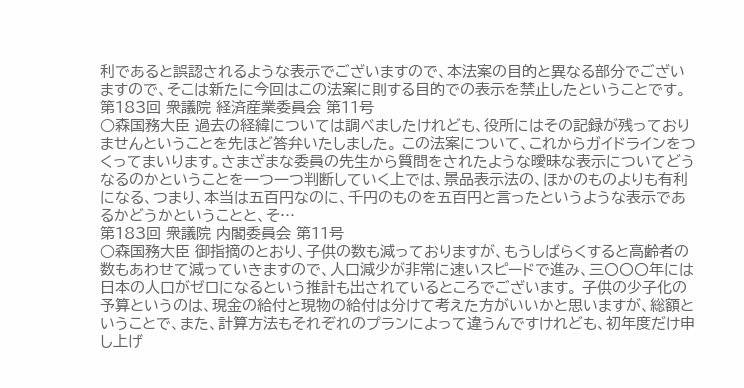利であると誤認されるような表示でございますので、本法案の目的と異なる部分でございますので、そこは新たに今回はこの法案に則する目的での表示を禁止したということです。
第183回 衆議院 経済産業委員会 第11号
○森国務大臣 過去の経緯については調べましたけれども、役所にはその記録が残っておりませんということを先ほど答弁いたしました。 この法案について、これからガイドラインをつくってまいります。さまざまな委員の先生から質問をされたような曖昧な表示についてどうなるのかということを一つ一つ判断していく上では、景品表示法の、ほかのものよりも有利になる、つまり、本当は五百円なのに、千円のものを五百円と言ったというような表示であるかどうかということと、そ…
第183回 衆議院 内閣委員会 第11号
○森国務大臣 御指摘のとおり、子供の数も減っておりますが、もうしばらくすると高齢者の数もあわせて減っていきますので、人口減少が非常に速いスピードで進み、三〇〇〇年には日本の人口がゼロになるという推計も出されているところでございます。 子供の少子化の予算というのは、現金の給付と現物の給付は分けて考えた方がいいかと思いますが、総額ということで、また、計算方法もそれぞれのプランによって違うんですけれども、初年度だけ申し上げ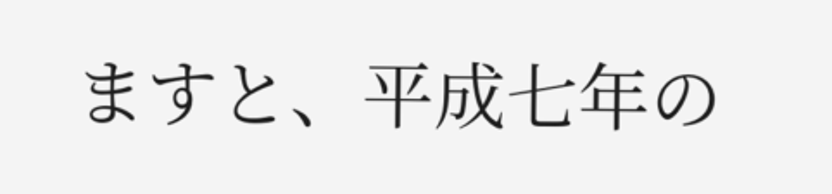ますと、平成七年の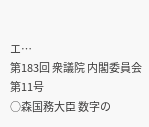エ…
第183回 衆議院 内閣委員会 第11号
○森国務大臣 数字の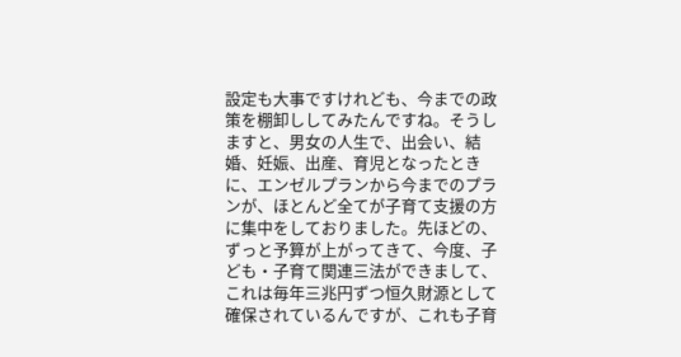設定も大事ですけれども、今までの政策を棚卸ししてみたんですね。そうしますと、男女の人生で、出会い、結婚、妊娠、出産、育児となったときに、エンゼルプランから今までのプランが、ほとんど全てが子育て支援の方に集中をしておりました。先ほどの、ずっと予算が上がってきて、今度、子ども・子育て関連三法ができまして、これは毎年三兆円ずつ恒久財源として確保されているんですが、これも子育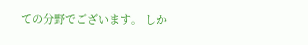ての分野でございます。 しか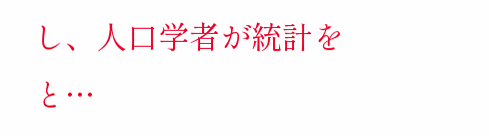し、人口学者が統計をと…